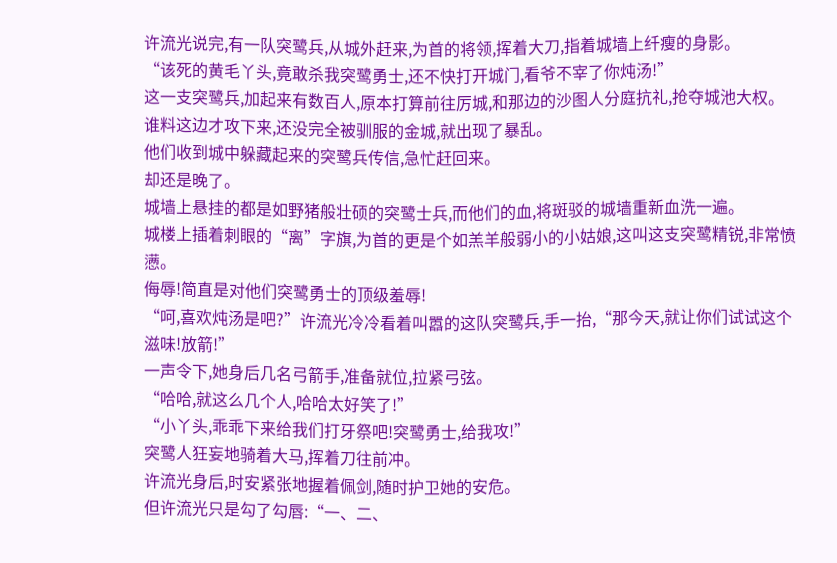许流光说完,有一队突鹭兵,从城外赶来,为首的将领,挥着大刀,指着城墙上纤瘦的身影。
“该死的黄毛丫头,竟敢杀我突鹭勇士,还不快打开城门,看爷不宰了你炖汤!”
这一支突鹭兵,加起来有数百人,原本打算前往厉城,和那边的沙图人分庭抗礼,抢夺城池大权。
谁料这边才攻下来,还没完全被驯服的金城,就出现了暴乱。
他们收到城中躲藏起来的突鹭兵传信,急忙赶回来。
却还是晚了。
城墙上悬挂的都是如野猪般壮硕的突鹭士兵,而他们的血,将斑驳的城墙重新血洗一遍。
城楼上插着刺眼的“离”字旗,为首的更是个如羔羊般弱小的小姑娘,这叫这支突鹭精锐,非常愤懑。
侮辱!简直是对他们突鹭勇士的顶级羞辱!
“呵,喜欢炖汤是吧?”许流光冷冷看着叫嚣的这队突鹭兵,手一抬,“那今天,就让你们试试这个滋味!放箭!”
一声令下,她身后几名弓箭手,准备就位,拉紧弓弦。
“哈哈,就这么几个人,哈哈太好笑了!”
“小丫头,乖乖下来给我们打牙祭吧!突鹭勇士,给我攻!”
突鹭人狂妄地骑着大马,挥着刀往前冲。
许流光身后,时安紧张地握着佩剑,随时护卫她的安危。
但许流光只是勾了勾唇:“一、二、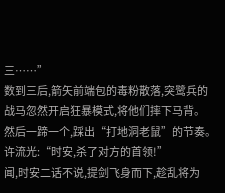三……”
数到三后,箭矢前端包的毒粉散落,突鹭兵的战马忽然开启狂暴模式,将他们摔下马背。
然后一蹄一个,踩出“打地洞老鼠”的节奏。
许流光:“时安,杀了对方的首领!”
闻,时安二话不说,提剑飞身而下,趁乱将为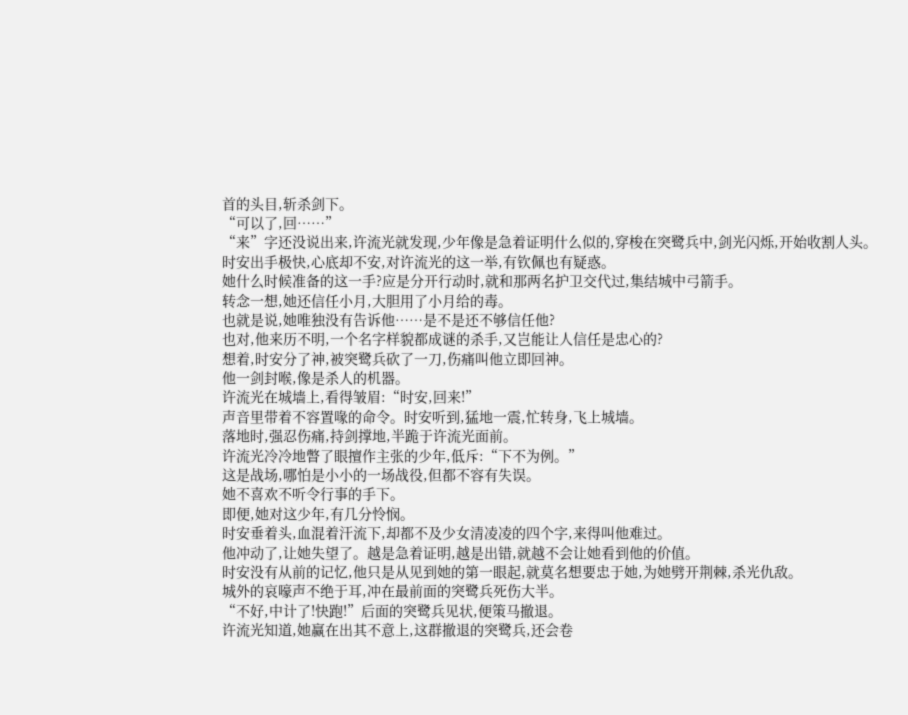首的头目,斩杀剑下。
“可以了,回……”
“来”字还没说出来,许流光就发现,少年像是急着证明什么似的,穿梭在突鹭兵中,剑光闪烁,开始收割人头。
时安出手极快,心底却不安,对许流光的这一举,有钦佩也有疑惑。
她什么时候准备的这一手?应是分开行动时,就和那两名护卫交代过,集结城中弓箭手。
转念一想,她还信任小月,大胆用了小月给的毒。
也就是说,她唯独没有告诉他……是不是还不够信任他?
也对,他来历不明,一个名字样貌都成谜的杀手,又岂能让人信任是忠心的?
想着,时安分了神,被突鹭兵砍了一刀,伤痛叫他立即回神。
他一剑封喉,像是杀人的机器。
许流光在城墙上,看得皱眉:“时安,回来!”
声音里带着不容置喙的命令。时安听到,猛地一震,忙转身,飞上城墙。
落地时,强忍伤痛,持剑撑地,半跪于许流光面前。
许流光冷冷地瞥了眼擅作主张的少年,低斥:“下不为例。”
这是战场,哪怕是小小的一场战役,但都不容有失误。
她不喜欢不听令行事的手下。
即便,她对这少年,有几分怜悯。
时安垂着头,血混着汗流下,却都不及少女清凌凌的四个字,来得叫他难过。
他冲动了,让她失望了。越是急着证明,越是出错,就越不会让她看到他的价值。
时安没有从前的记忆,他只是从见到她的第一眼起,就莫名想要忠于她,为她劈开荆棘,杀光仇敌。
城外的哀嚎声不绝于耳,冲在最前面的突鹭兵死伤大半。
“不好,中计了!快跑!”后面的突鹭兵见状,便策马撤退。
许流光知道,她赢在出其不意上,这群撤退的突鹭兵,还会卷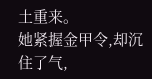土重来。
她紧握金甲令,却沉住了气,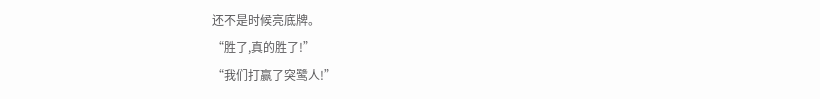还不是时候亮底牌。
“胜了,真的胜了!”
“我们打赢了突鹭人!”